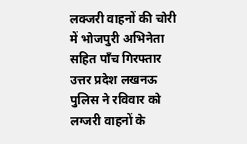लक्जरी वाहनों की चोरी में भोजपुरी अभिनेता सहित पाँच गिरफ्तार
उत्तर प्रदेश लखनऊ पुलिस ने रविवार को लग्जरी वाहनों के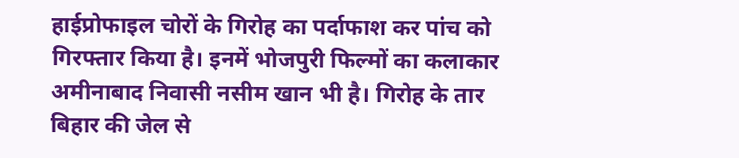हाईप्रोफाइल चोरों के गिरोह का पर्दाफाश कर पांच को गिरफ्तार किया है। इनमें भोजपुरी फिल्मों का कलाकार अमीनाबाद निवासी नसीम खान भी है। गिरोह के तार बिहार की जेल से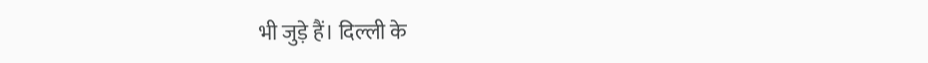भी जुड़े हैं। दिल्ली के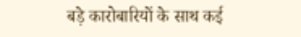बड़े कारोबारियों के साथ कई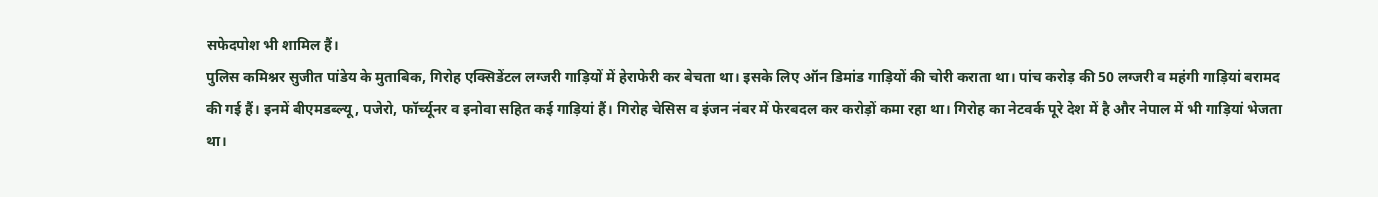सफेदपोश भी शामिल हैं।
पुलिस कमिश्नर सुजीत पांडेय के मुताबिक, गिरोह एक्सिडेंटल लग्जरी गाड़ियों में हेराफेरी कर बेचता था। इसके लिए ऑन डिमांड गाड़ियों की चोरी कराता था। पांच करोड़ की 50 लग्जरी व महंगी गाड़ियां बरामद की गई हैं। इनमें बीएमडब्ल्यू, पजेरो, फॉर्च्यूनर व इनोवा सहित कई गाड़ियां हैं। गिरोह चेसिस व इंजन नंबर में फेरबदल कर करोड़ों कमा रहा था। गिरोह का नेटवर्क पूरे देश में है और नेपाल में भी गाड़ियां भेजता था।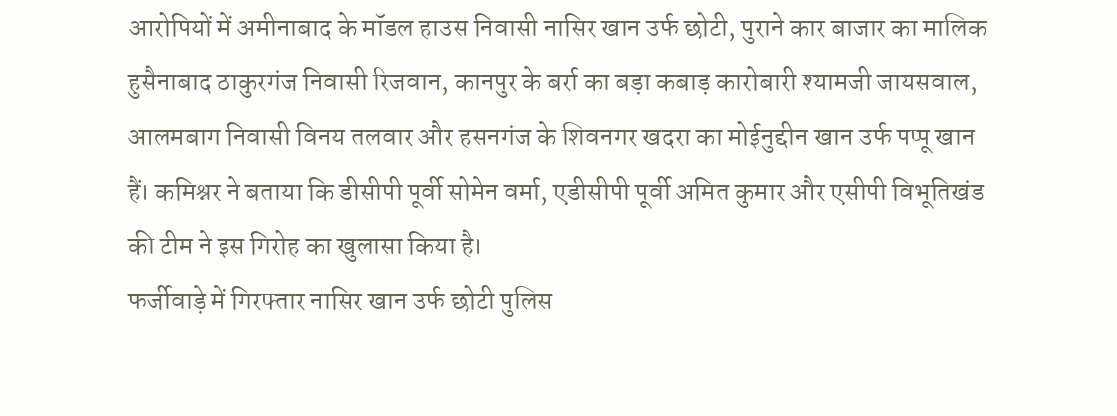आरोपियों में अमीनाबाद के मॉडल हाउस निवासी नासिर खान उर्फ छोटी, पुराने कार बाजार का मालिक हुसैनाबाद ठाकुरगंज निवासी रिजवान, कानपुर के बर्रा का बड़ा कबाड़ कारोबारी श्यामजी जायसवाल, आलमबाग निवासी विनय तलवार और हसनगंज के शिवनगर खदरा का मोईनुद्दीन खान उर्फ पप्पू खान हैं। कमिश्नर ने बताया कि डीसीपी पूर्वी सोमेन वर्मा, एडीसीपी पूर्वी अमित कुमार और एसीपी विभूतिखंड की टीम ने इस गिरोह का खुलासा किया है।
फर्जीवाड़े में गिरफ्तार नासिर खान उर्फ छोटी पुलिस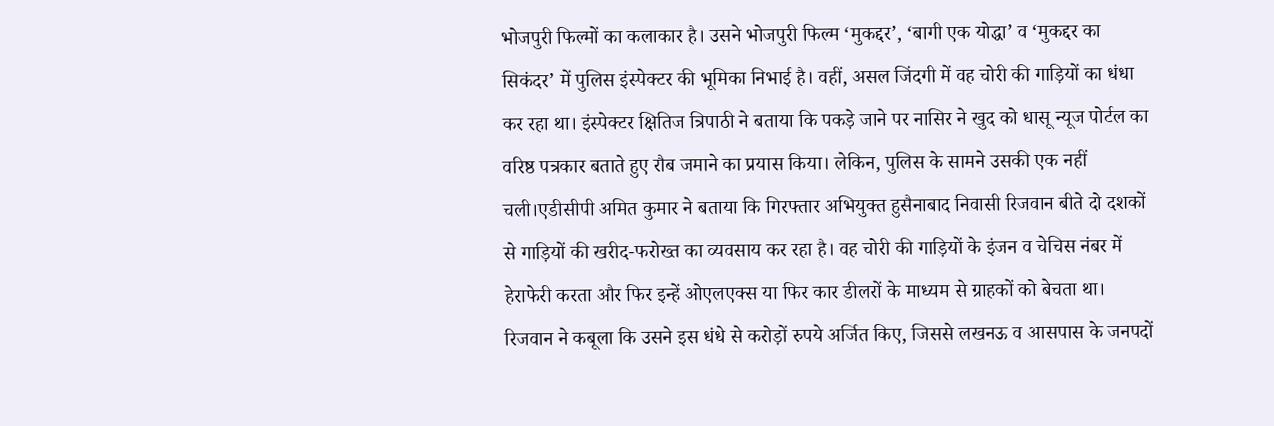भोजपुरी फिल्मों का कलाकार है। उसने भोजपुरी फिल्म ‘मुकद्दर’, ‘बागी एक योद्धा’ व ‘मुकद्दर का सिकंदर’ में पुलिस इंस्पेक्टर की भूमिका निभाई है। वहीं, असल जिंदगी में वह चोरी की गाड़ियों का धंधा कर रहा था। इंस्पेक्टर क्षितिज त्रिपाठी ने बताया कि पकड़े जाने पर नासिर ने खुद को धासू न्यूज पोर्टल का वरिष्ठ पत्रकार बताते हुए रौब जमाने का प्रयास किया। लेकिन, पुलिस के सामने उसकी एक नहीं चली।एडीसीपी अमित कुमार ने बताया कि गिरफ्तार अभियुक्त हुसैनाबाद निवासी रिजवान बीते दो दशकों से गाड़ियों की खरीद-फरोख्त का व्यवसाय कर रहा है। वह चोरी की गाड़ियों के इंजन व चेचिस नंबर में हेराफेरी करता और फिर इन्हें ओएलएक्स या फिर कार डीलरों के माध्यम से ग्राहकों को बेचता था।
रिजवान ने कबूला कि उसने इस धंधे से करोड़ों रुपये अर्जित किए, जिससे लखनऊ व आसपास के जनपदों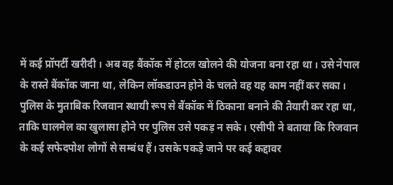में कई प्रॉपर्टी खरीदी। अब वह बैंकॉक में होटल खोलने की योजना बना रहा था। उसे नेपाल के रास्ते बैंकॉक जाना था, लेकिन लॉकडाउन होने के चलते वह यह काम नहीं कर सका। पुलिस के मुताबिक रिजवान स्थायी रूप से बैंकॉक में ठिकाना बनाने की तैयारी कर रहा था, ताकि घालमेल का खुलासा होने पर पुलिस उसे पकड़ न सके। एसीपी ने बताया कि रिजवान के कई सफेदपोश लोगों से सम्बंध हैं। उसके पकड़े जाने पर कई कद्दावर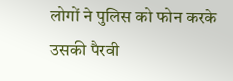लोगों ने पुलिस को फोन करके उसकी पैरवी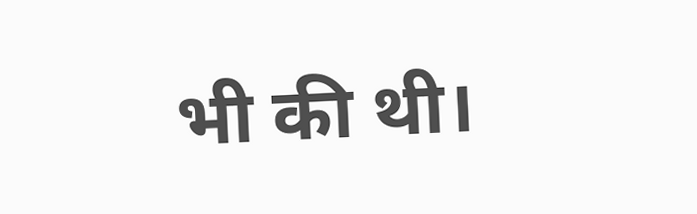भी की थी।